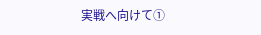実戦へ向けて①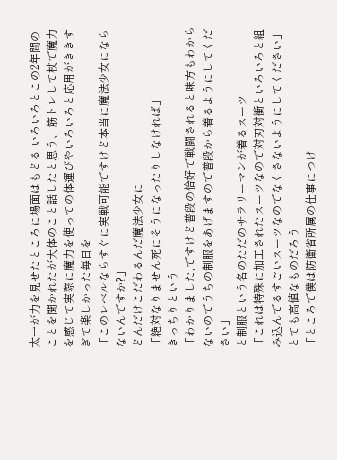太一が力を見せたところに場面はもどる いろいろとこの2年間のことを聞かれたが大体のこと話したと思う、筋トレして杖で魔力を感じて実際に魔力を使っての体運びやいろいろと応用がききすぎて楽しかった毎日を
「このレベルならすぐに実戦可能ですけど本当に魔法少女にならないんですか?」
どんだけこだわるんだ魔法少女に
「絶対なりません死にそうになったりしなければ」
きっちりという
「わかりました,ですけど普段の恰好で戦闘されると味方もわからないのでうちの制服をあげますので普段から着るようにしてください」
と制服という名のただのサラリーマンが着るスーツ
「これは特殊に加工されたスーツなので対刃対衝といろいろと組み込んでるすごいスーツなのでなくさないようにしてください」
とても高値なものだろう
「ところで僕は防衛省所属の仕事につけ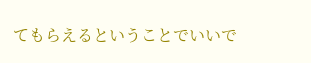てもらえるということでいいで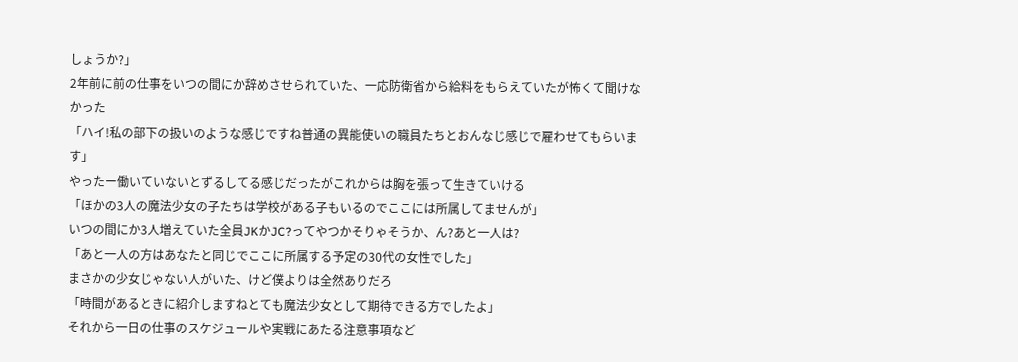しょうか?」
2年前に前の仕事をいつの間にか辞めさせられていた、一応防衛省から給料をもらえていたが怖くて聞けなかった
「ハイ!私の部下の扱いのような感じですね普通の異能使いの職員たちとおんなじ感じで雇わせてもらいます」
やったー働いていないとずるしてる感じだったがこれからは胸を張って生きていける
「ほかの3人の魔法少女の子たちは学校がある子もいるのでここには所属してませんが」
いつの間にか3人増えていた全員JKかJC?ってやつかそりゃそうか、ん?あと一人は?
「あと一人の方はあなたと同じでここに所属する予定の30代の女性でした」
まさかの少女じゃない人がいた、けど僕よりは全然ありだろ
「時間があるときに紹介しますねとても魔法少女として期待できる方でしたよ」
それから一日の仕事のスケジュールや実戦にあたる注意事項など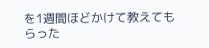を1週間ほどかけて教えてもらった